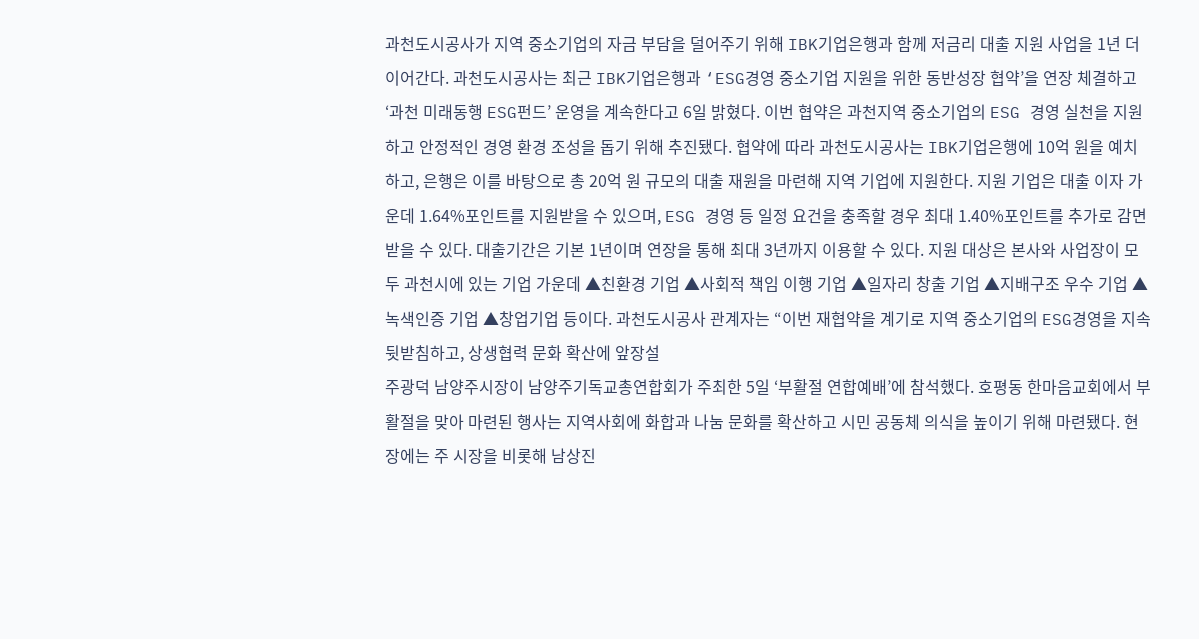과천도시공사가 지역 중소기업의 자금 부담을 덜어주기 위해 IBK기업은행과 함께 저금리 대출 지원 사업을 1년 더 이어간다. 과천도시공사는 최근 IBK기업은행과 ‘ESG경영 중소기업 지원을 위한 동반성장 협약’을 연장 체결하고 ‘과천 미래동행 ESG펀드’ 운영을 계속한다고 6일 밝혔다. 이번 협약은 과천지역 중소기업의 ESG 경영 실천을 지원하고 안정적인 경영 환경 조성을 돕기 위해 추진됐다. 협약에 따라 과천도시공사는 IBK기업은행에 10억 원을 예치하고, 은행은 이를 바탕으로 총 20억 원 규모의 대출 재원을 마련해 지역 기업에 지원한다. 지원 기업은 대출 이자 가운데 1.64%포인트를 지원받을 수 있으며, ESG 경영 등 일정 요건을 충족할 경우 최대 1.40%포인트를 추가로 감면받을 수 있다. 대출기간은 기본 1년이며 연장을 통해 최대 3년까지 이용할 수 있다. 지원 대상은 본사와 사업장이 모두 과천시에 있는 기업 가운데 ▲친환경 기업 ▲사회적 책임 이행 기업 ▲일자리 창출 기업 ▲지배구조 우수 기업 ▲녹색인증 기업 ▲창업기업 등이다. 과천도시공사 관계자는 “이번 재협약을 계기로 지역 중소기업의 ESG경영을 지속 뒷받침하고, 상생협력 문화 확산에 앞장설
주광덕 남양주시장이 남양주기독교총연합회가 주최한 5일 ‘부활절 연합예배’에 참석했다. 호평동 한마음교회에서 부활절을 맞아 마련된 행사는 지역사회에 화합과 나눔 문화를 확산하고 시민 공동체 의식을 높이기 위해 마련됐다. 현장에는 주 시장을 비롯해 남상진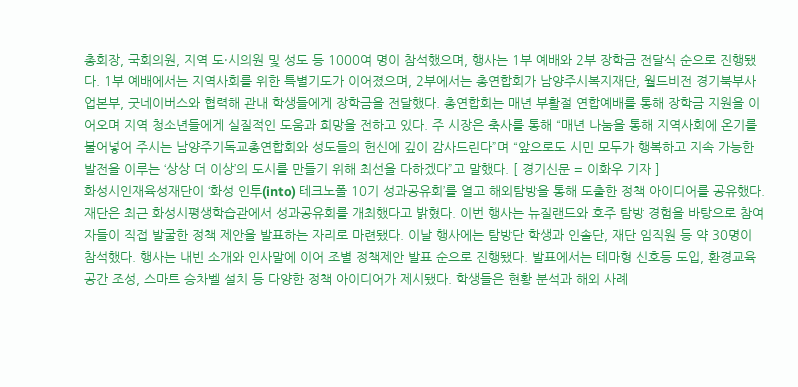총회장, 국회의원, 지역 도·시의원 및 성도 등 1000여 명이 참석했으며, 행사는 1부 예배와 2부 장학금 전달식 순으로 진행됐다. 1부 예배에서는 지역사회를 위한 특별기도가 이어졌으며, 2부에서는 총연합회가 남양주시복지재단, 월드비전 경기북부사업본부, 굿네이버스와 협력해 관내 학생들에게 장학금을 전달했다. 총연합회는 매년 부활절 연합예배를 통해 장학금 지원을 이어오며 지역 청소년들에게 실질적인 도움과 희망을 전하고 있다. 주 시장은 축사를 통해 “매년 나눔을 통해 지역사회에 온기를 불어넣어 주시는 남양주기독교총연합회와 성도들의 헌신에 깊이 감사드린다”며 “앞으로도 시민 모두가 행복하고 지속 가능한 발전을 이루는 ‘상상 더 이상’의 도시를 만들기 위해 최선을 다하겠다”고 말했다. [ 경기신문 = 이화우 기자 ]
화성시인재육성재단이 ‘화성 인투(into) 테크노폴 10기 성과공유회’를 열고 해외탐방을 통해 도출한 정책 아이디어를 공유했다. 재단은 최근 화성시평생학습관에서 성과공유회를 개최했다고 밝혔다. 이번 행사는 뉴질랜드와 호주 탐방 경험을 바탕으로 참여자들이 직접 발굴한 정책 제안을 발표하는 자리로 마련됐다. 이날 행사에는 탐방단 학생과 인솔단, 재단 임직원 등 약 30명이 참석했다. 행사는 내빈 소개와 인사말에 이어 조별 정책제안 발표 순으로 진행됐다. 발표에서는 테마형 신호등 도입, 환경교육공간 조성, 스마트 승차벨 설치 등 다양한 정책 아이디어가 제시됐다. 학생들은 현황 분석과 해외 사례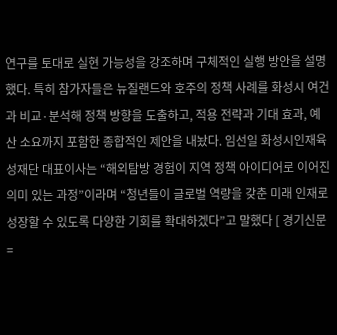연구를 토대로 실현 가능성을 강조하며 구체적인 실행 방안을 설명했다. 특히 참가자들은 뉴질랜드와 호주의 정책 사례를 화성시 여건과 비교·분석해 정책 방향을 도출하고, 적용 전략과 기대 효과, 예산 소요까지 포함한 종합적인 제안을 내놨다. 임선일 화성시인재육성재단 대표이사는 “해외탐방 경험이 지역 정책 아이디어로 이어진 의미 있는 과정”이라며 “청년들이 글로벌 역량을 갖춘 미래 인재로 성장할 수 있도록 다양한 기회를 확대하겠다”고 말했다 [ 경기신문 =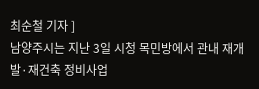최순철 기자 ]
남양주시는 지난 3일 시청 목민방에서 관내 재개발·재건축 정비사업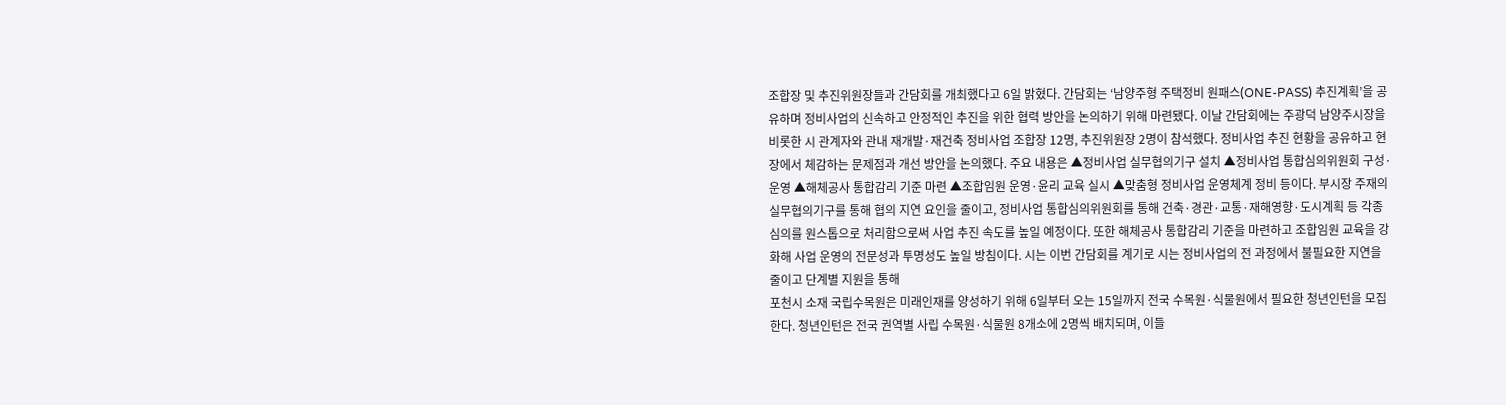조합장 및 추진위원장들과 간담회를 개최했다고 6일 밝혔다. 간담회는 ‘남양주형 주택정비 원패스(ONE-PASS) 추진계획’을 공유하며 정비사업의 신속하고 안정적인 추진을 위한 협력 방안을 논의하기 위해 마련됐다. 이날 간담회에는 주광덕 남양주시장을 비롯한 시 관계자와 관내 재개발·재건축 정비사업 조합장 12명, 추진위원장 2명이 참석했다. 정비사업 추진 현황을 공유하고 현장에서 체감하는 문제점과 개선 방안을 논의했다. 주요 내용은 ▲정비사업 실무협의기구 설치 ▲정비사업 통합심의위원회 구성·운영 ▲해체공사 통합감리 기준 마련 ▲조합임원 운영·윤리 교육 실시 ▲맞춤형 정비사업 운영체계 정비 등이다. 부시장 주재의 실무협의기구를 통해 협의 지연 요인을 줄이고, 정비사업 통합심의위원회를 통해 건축·경관·교통·재해영향·도시계획 등 각종 심의를 원스톱으로 처리함으로써 사업 추진 속도를 높일 예정이다. 또한 해체공사 통합감리 기준을 마련하고 조합임원 교육을 강화해 사업 운영의 전문성과 투명성도 높일 방침이다. 시는 이번 간담회를 계기로 시는 정비사업의 전 과정에서 불필요한 지연을 줄이고 단계별 지원을 통해
포천시 소재 국립수목원은 미래인재를 양성하기 위해 6일부터 오는 15일까지 전국 수목원·식물원에서 필요한 청년인턴을 모집한다. 청년인턴은 전국 권역별 사립 수목원·식물원 8개소에 2명씩 배치되며, 이들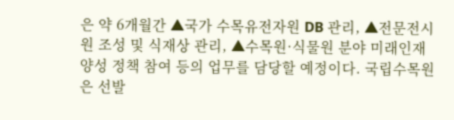은 약 6개월간 ▲국가 수목유전자원 DB 관리, ▲전문전시원 조성 및 식재상 관리, ▲수목원·식물원 분야 미래인재 양성 정책 참여 등의 업무를 담당할 예정이다. 국립수목원은 선발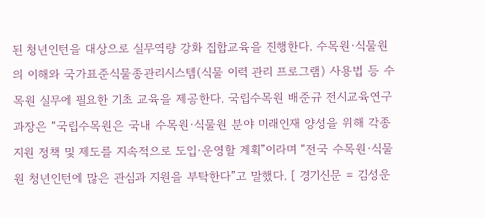된 청년인턴을 대상으로 실무역량 강화 집합교육을 진행한다. 수목원·식물원의 이해와 국가표준식물종관리시스템(식물 이력 관리 프로그램) 사용법 등 수목원 실무에 필요한 기초 교육을 제공한다. 국립수목원 배준규 전시교육연구과장은 “국립수목원은 국내 수목원·식물원 분야 미래인재 양성을 위해 각종 지원 정책 및 제도를 지속적으로 도입·운영할 계획”이라며 “전국 수목원·식물원 청년인턴에 많은 관심과 지원을 부탁한다”고 말했다. [ 경기신문 = 김성운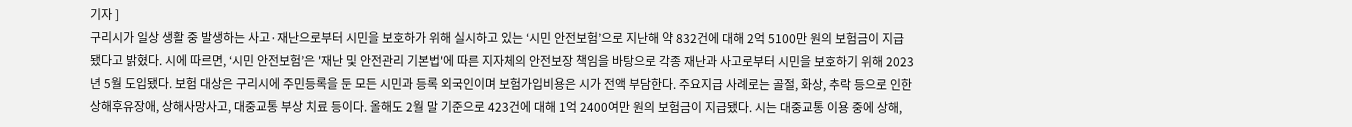기자 ]
구리시가 일상 생활 중 발생하는 사고·재난으로부터 시민을 보호하가 위해 실시하고 있는 ‘시민 안전보험’으로 지난해 약 832건에 대해 2억 5100만 원의 보험금이 지급됐다고 밝혔다. 시에 따르면, ‘시민 안전보험’은 '재난 및 안전관리 기본법'에 따른 지자체의 안전보장 책임을 바탕으로 각종 재난과 사고로부터 시민을 보호하기 위해 2023년 5월 도입됐다. 보험 대상은 구리시에 주민등록을 둔 모든 시민과 등록 외국인이며 보험가입비용은 시가 전액 부담한다. 주요지급 사례로는 골절, 화상, 추락 등으로 인한 상해후유장애, 상해사망사고, 대중교통 부상 치료 등이다. 올해도 2월 말 기준으로 423건에 대해 1억 2400여만 원의 보험금이 지급됐다. 시는 대중교통 이용 중에 상해,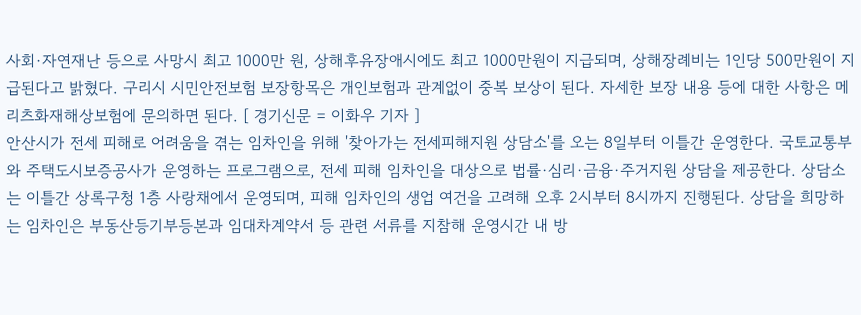사회·자연재난 등으로 사망시 최고 1000만 원, 상해후유장애시에도 최고 1000만원이 지급되며, 상해장례비는 1인당 500만원이 지급된다고 밝혔다. 구리시 시민안전보험 보장항목은 개인보험과 관계없이 중복 보상이 된다. 자세한 보장 내용 등에 대한 사항은 메리츠화재해상보험에 문의하면 된다. [ 경기신문 = 이화우 기자 ]
안산시가 전세 피해로 어려움을 겪는 임차인을 위해 '찾아가는 전세피해지원 상담소'를 오는 8일부터 이틀간 운영한다. 국토교통부와 주택도시보증공사가 운영하는 프로그램으로, 전세 피해 임차인을 대상으로 법률·심리·금융·주거지원 상담을 제공한다. 상담소는 이틀간 상록구청 1층 사랑채에서 운영되며, 피해 임차인의 생업 여건을 고려해 오후 2시부터 8시까지 진행된다. 상담을 희망하는 임차인은 부동산등기부등본과 임대차계약서 등 관련 서류를 지참해 운영시간 내 방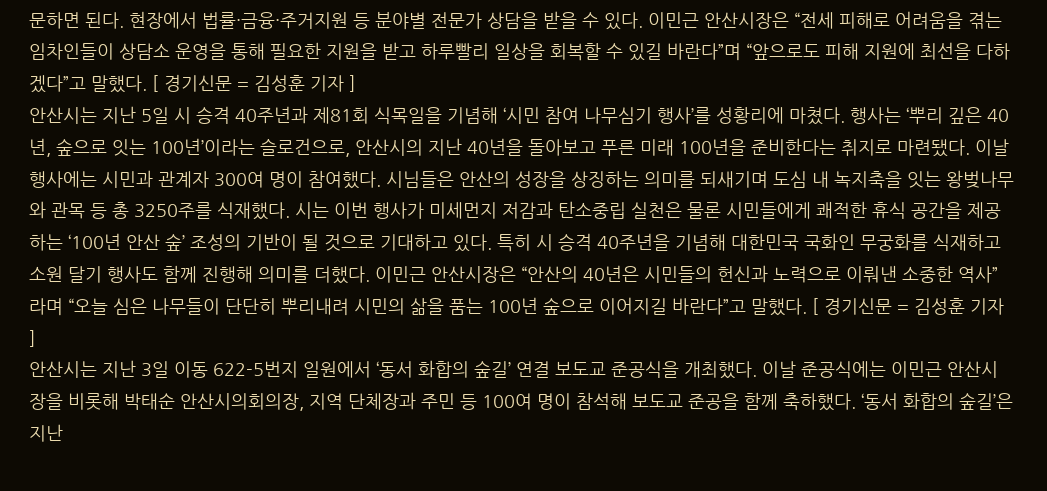문하면 된다. 현장에서 법률·금융·주거지원 등 분야별 전문가 상담을 받을 수 있다. 이민근 안산시장은 “전세 피해로 어려움을 겪는 임차인들이 상담소 운영을 통해 필요한 지원을 받고 하루빨리 일상을 회복할 수 있길 바란다”며 “앞으로도 피해 지원에 최선을 다하겠다”고 말했다. [ 경기신문 = 김성훈 기자 ]
안산시는 지난 5일 시 승격 40주년과 제81회 식목일을 기념해 ‘시민 참여 나무심기 행사’를 성황리에 마쳤다. 행사는 ‘뿌리 깊은 40년, 숲으로 잇는 100년’이라는 슬로건으로, 안산시의 지난 40년을 돌아보고 푸른 미래 100년을 준비한다는 취지로 마련됐다. 이날 행사에는 시민과 관계자 300여 명이 참여했다. 시님들은 안산의 성장을 상징하는 의미를 되새기며 도심 내 녹지축을 잇는 왕벚나무와 관목 등 총 3250주를 식재했다. 시는 이번 행사가 미세먼지 저감과 탄소중립 실천은 물론 시민들에게 쾌적한 휴식 공간을 제공하는 ‘100년 안산 숲’ 조성의 기반이 될 것으로 기대하고 있다. 특히 시 승격 40주년을 기념해 대한민국 국화인 무궁화를 식재하고 소원 달기 행사도 함께 진행해 의미를 더했다. 이민근 안산시장은 “안산의 40년은 시민들의 헌신과 노력으로 이뤄낸 소중한 역사”라며 “오늘 심은 나무들이 단단히 뿌리내려 시민의 삶을 품는 100년 숲으로 이어지길 바란다”고 말했다. [ 경기신문 = 김성훈 기자 ]
안산시는 지난 3일 이동 622-5번지 일원에서 ‘동서 화합의 숲길’ 연결 보도교 준공식을 개최했다. 이날 준공식에는 이민근 안산시장을 비롯해 박태순 안산시의회의장, 지역 단체장과 주민 등 100여 명이 참석해 보도교 준공을 함께 축하했다. ‘동서 화합의 숲길’은 지난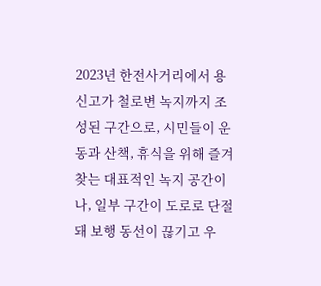2023년 한전사거리에서 용신고가 철로변 녹지까지 조성된 구간으로, 시민들이 운동과 산책, 휴식을 위해 즐겨 찾는 대표적인 녹지 공간이나, 일부 구간이 도로로 단절돼 보행 동선이 끊기고 우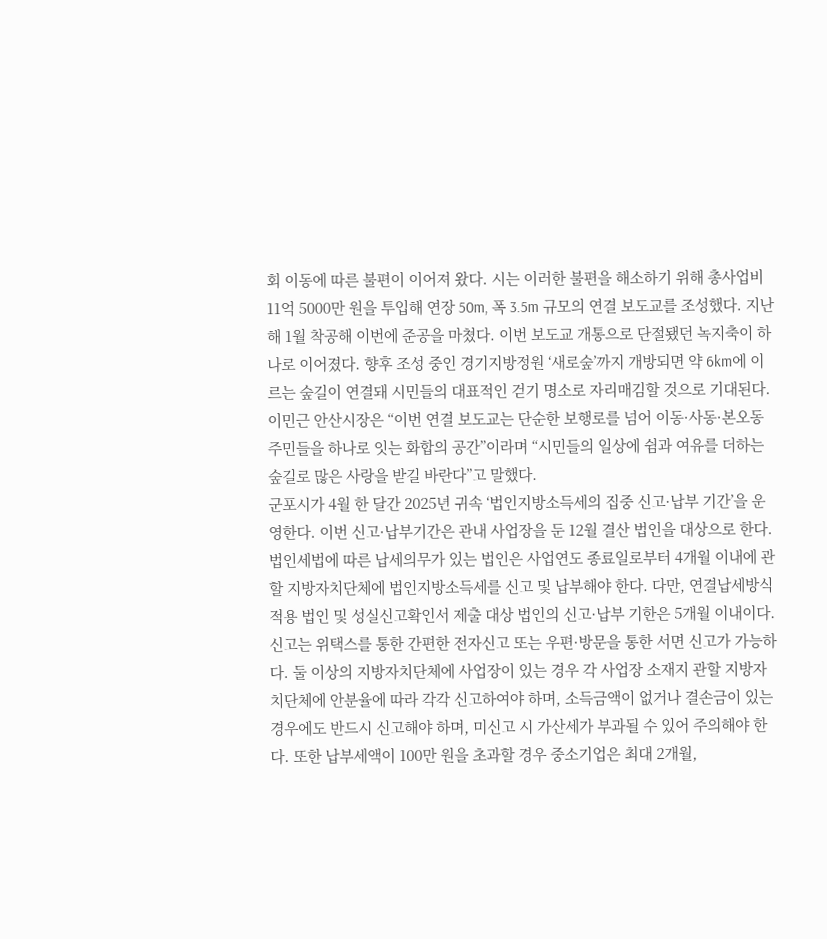회 이동에 따른 불편이 이어져 왔다. 시는 이러한 불편을 해소하기 위해 총사업비 11억 5000만 원을 투입해 연장 50m, 폭 3.5m 규모의 연결 보도교를 조성했다. 지난해 1월 착공해 이번에 준공을 마쳤다. 이번 보도교 개통으로 단절됐던 녹지축이 하나로 이어졌다. 향후 조성 중인 경기지방정원 ‘새로숲’까지 개방되면 약 6km에 이르는 숲길이 연결돼 시민들의 대표적인 걷기 명소로 자리매김할 것으로 기대된다. 이민근 안산시장은 “이번 연결 보도교는 단순한 보행로를 넘어 이동·사동·본오동 주민들을 하나로 잇는 화합의 공간”이라며 “시민들의 일상에 쉼과 여유를 더하는 숲길로 많은 사랑을 받길 바란다”고 말했다.
군포시가 4월 한 달간 2025년 귀속 ‘법인지방소득세의 집중 신고·납부 기간’을 운영한다. 이번 신고·납부기간은 관내 사업장을 둔 12월 결산 법인을 대상으로 한다. 법인세법에 따른 납세의무가 있는 법인은 사업연도 종료일로부터 4개월 이내에 관할 지방자치단체에 법인지방소득세를 신고 및 납부해야 한다. 다만, 연결납세방식 적용 법인 및 성실신고확인서 제출 대상 법인의 신고·납부 기한은 5개월 이내이다. 신고는 위택스를 통한 간편한 전자신고 또는 우편·방문을 통한 서면 신고가 가능하다. 둘 이상의 지방자치단체에 사업장이 있는 경우 각 사업장 소재지 관할 지방자치단체에 안분율에 따라 각각 신고하여야 하며, 소득금액이 없거나 결손금이 있는 경우에도 반드시 신고해야 하며, 미신고 시 가산세가 부과될 수 있어 주의해야 한다. 또한 납부세액이 100만 원을 초과할 경우 중소기업은 최대 2개월,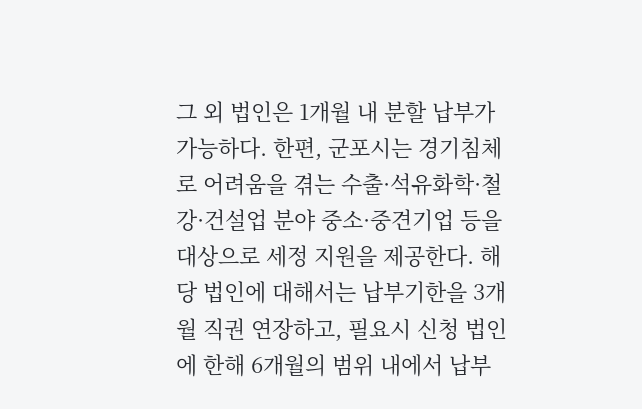그 외 법인은 1개월 내 분할 납부가 가능하다. 한편, 군포시는 경기침체로 어려움을 겪는 수출·석유화학·철강·건설업 분야 중소·중견기업 등을 대상으로 세정 지원을 제공한다. 해당 법인에 대해서는 납부기한을 3개월 직권 연장하고, 필요시 신청 법인에 한해 6개월의 범위 내에서 납부